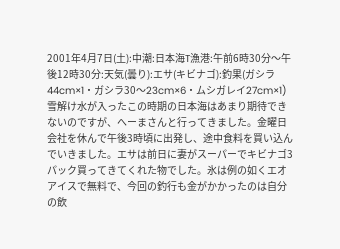2001年4月7日(土):中潮:日本海T漁港:午前6時30分〜午後12時30分:天気(曇り):エサ(キビナゴ):釣果(ガシラ44cm×1・ガシラ30〜23cm×6・ムシガレイ27cm×1) 雪解け水が入ったこの時期の日本海はあまり期待できないのですが、へーまさんと行ってきました。金曜日会社を休んで午後3時頃に出発し、途中食料を買い込んでいきました。エサは前日に妻がスーパーでキビナゴ3パック買ってきてくれた物でした。氷は例の如くエオアイスで無料で、今回の釣行も金がかかったのは自分の飲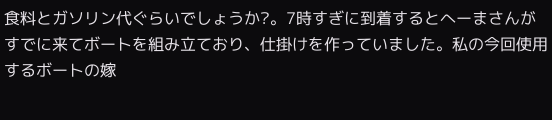食料とガソリン代ぐらいでしょうか?。7時すぎに到着するとへーまさんがすでに来てボートを組み立ており、仕掛けを作っていました。私の今回使用するボートの嫁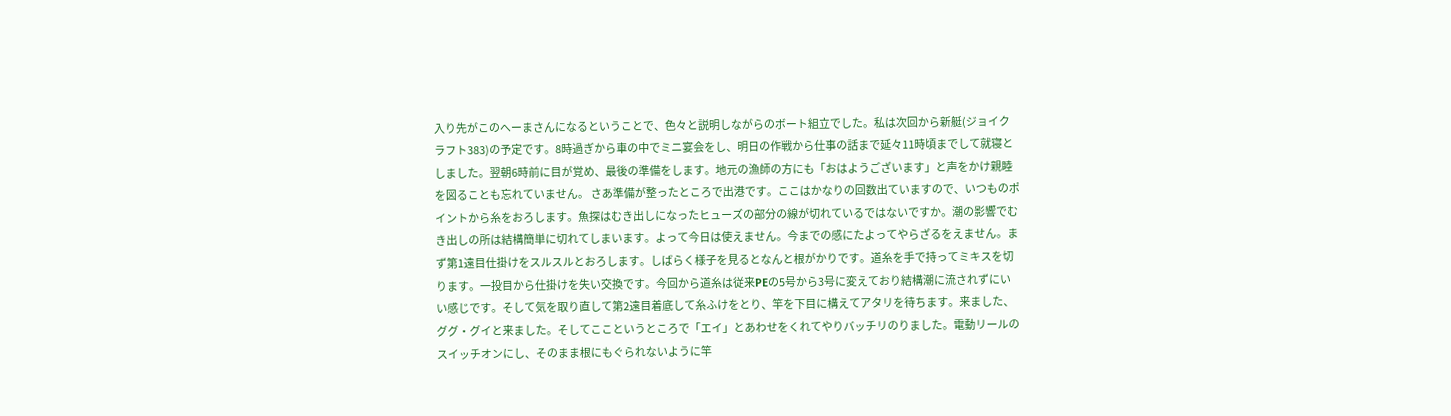入り先がこのへーまさんになるということで、色々と説明しながらのボート組立でした。私は次回から新艇(ジョイクラフト383)の予定です。8時過ぎから車の中でミニ宴会をし、明日の作戦から仕事の話まで延々11時頃までして就寝としました。翌朝6時前に目が覚め、最後の準備をします。地元の漁師の方にも「おはようございます」と声をかけ親睦を図ることも忘れていません。 さあ準備が整ったところで出港です。ここはかなりの回数出ていますので、いつものポイントから糸をおろします。魚探はむき出しになったヒューズの部分の線が切れているではないですか。潮の影響でむき出しの所は結構簡単に切れてしまいます。よって今日は使えません。今までの感にたよってやらざるをえません。まず第1遠目仕掛けをスルスルとおろします。しばらく様子を見るとなんと根がかりです。道糸を手で持ってミキスを切ります。一投目から仕掛けを失い交換です。今回から道糸は従来PEの5号から3号に変えており結構潮に流されずにいい感じです。そして気を取り直して第2遠目着底して糸ふけをとり、竿を下目に構えてアタリを待ちます。来ました、ググ・グイと来ました。そしてここというところで「エイ」とあわせをくれてやりバッチリのりました。電動リールのスイッチオンにし、そのまま根にもぐられないように竿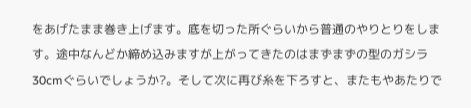をあげたまま巻き上げます。底を切った所ぐらいから普通のやりとりをします。途中なんどか締め込みますが上がってきたのはまずまずの型のガシラ30cmぐらいでしょうか?。そして次に再び糸を下ろすと、またもやあたりで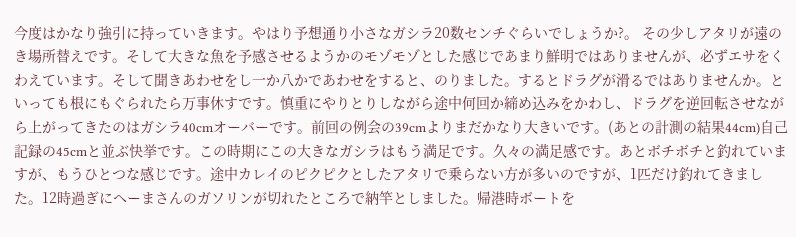今度はかなり強引に持っていきます。やはり予想通り小さなガシラ20数センチぐらいでしょうか?。 その少しアタリが遠のき場所替えです。そして大きな魚を予感させるようかのモゾモゾとした感じであまり鮮明ではありませんが、必ずエサをくわえています。そして聞きあわせをし一か八かであわせをすると、のりました。するとドラグが滑るではありませんか。といっても根にもぐられたら万事休すです。慎重にやりとりしながら途中何回か締め込みをかわし、ドラグを逆回転させながら上がってきたのはガシラ40cmオーバーです。前回の例会の39cmよりまだかなり大きいです。(あとの計測の結果44cm)自己記録の45cmと並ぶ快挙です。この時期にこの大きなガシラはもう満足です。久々の満足感です。あとボチボチと釣れていますが、もうひとつな感じです。途中カレイのピクピクとしたアタリで乗らない方が多いのですが、1匹だけ釣れてきました。12時過ぎにへーまさんのガソリンが切れたところで納竿としました。帰港時ボートを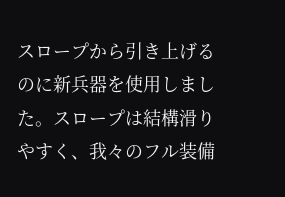スロープから引き上げるのに新兵器を使用しました。スロープは結構滑りやすく、我々のフル装備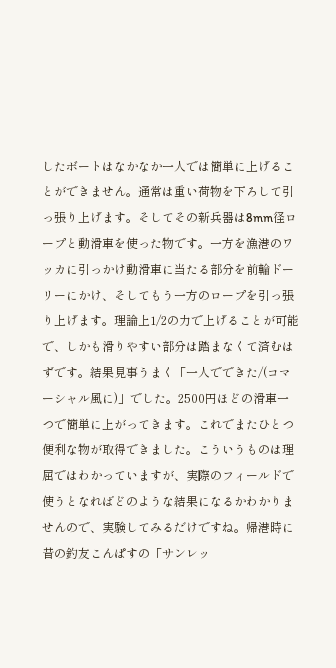したボートはなかなか一人では簡単に上げることができません。通常は重い荷物を下ろして引っ張り上げます。そしてその新兵器は8mm径ロープと動滑車を使った物です。一方を漁港のワッカに引っかけ動滑車に当たる部分を前輪ドーリーにかけ、そしてもう一方のロープを引っ張り上げます。理論上1/2の力で上げることが可能で、しかも滑りやすい部分は踏まなくて済むはずです。結果見事うまく「一人でできた/(コマーシャル風に)」でした。2500円ほどの滑車一つで簡単に上がってきます。これでまたひとつ便利な物が取得できました。こういうものは理屈ではわかっていますが、実際のフィールドで使うとなればどのような結果になるかわかりませんので、実験してみるだけですね。帰港時に昔の釣友こんぱすの「サンレッ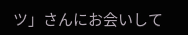ツ」さんにお会いして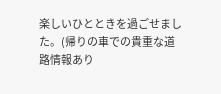楽しいひとときを過ごせました。(帰りの車での貴重な道路情報あり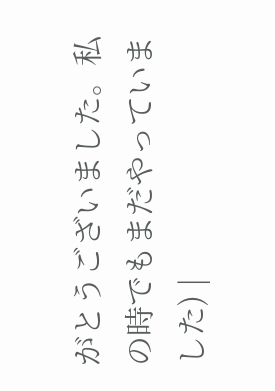がとうございました。私の時でもまだやっていました) |